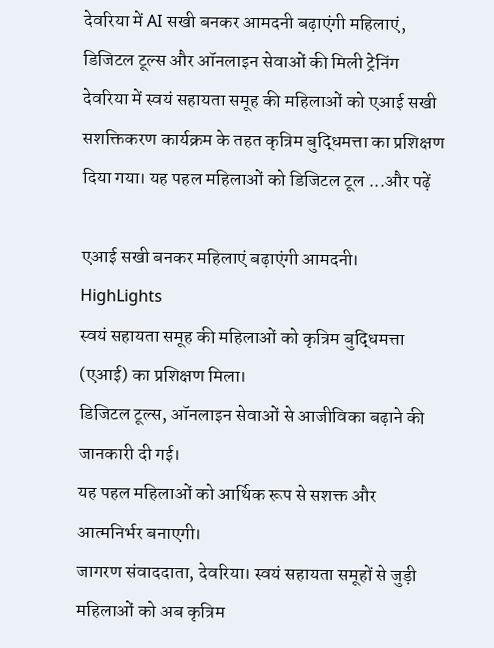देवरिया में AI सखी बनकर आमदनी बढ़ाएंगी महिलाएं, डिजिटल टूल्स और ऑनलाइन सेवाओं की मिली ट्रेनिंग
देवरिया में स्वयं सहायता समूह की महिलाओं को एआई सखी सशक्तिकरण कार्यक्रम के तहत कृत्रिम बुद्धिमत्ता का प्रशिक्षण दिया गया। यह पहल महिलाओं को डिजिटल टूल ...और पढ़ें

एआई सखी बनकर महिलाएं बढ़ाएंगी आमदनी।
HighLights
स्वयं सहायता समूह की महिलाओं को कृत्रिम बुद्धिमत्ता (एआई) का प्रशिक्षण मिला।
डिजिटल टूल्स, ऑनलाइन सेवाओं से आजीविका बढ़ाने की जानकारी दी गई।
यह पहल महिलाओं को आर्थिक रूप से सशक्त और आत्मनिर्भर बनाएगी।
जागरण संवाददाता, देवरिया। स्वयं सहायता समूहों से जुड़ी महिलाओं को अब कृत्रिम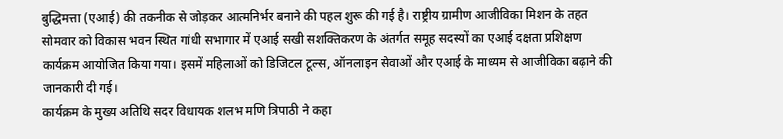बुद्धिमत्ता (एआई) की तकनीक से जोड़कर आत्मनिर्भर बनाने की पहल शुरू की गई है। राष्ट्रीय ग्रामीण आजीविका मिशन के तहत सोमवार को विकास भवन स्थित गांधी सभागार में एआई सखी सशक्तिकरण के अंतर्गत समूह सदस्यों का एआई दक्षता प्रशिक्षण कार्यक्रम आयोजित किया गया। इसमें महिलाओं को डिजिटल टूल्स, ऑनलाइन सेवाओं और एआई के माध्यम से आजीविका बढ़ाने की जानकारी दी गई।
कार्यक्रम के मुख्य अतिथि सदर विधायक शलभ मणि त्रिपाठी ने कहा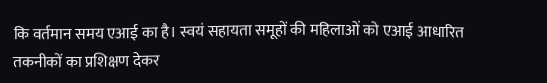कि वर्तमान समय एआई का है। स्वयं सहायता समूहों की महिलाओं को एआई आधारित तकनीकों का प्रशिक्षण देकर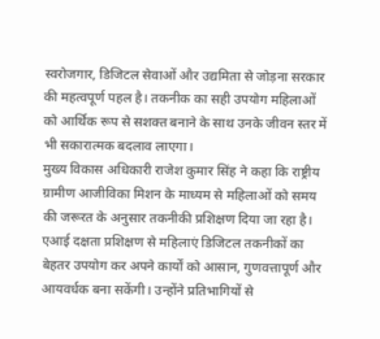स्वरोजगार, डिजिटल सेवाओं और उद्यमिता से जोड़ना सरकार की महत्वपूर्ण पहल है। तकनीक का सही उपयोग महिलाओं को आर्थिक रूप से सशक्त बनाने के साथ उनके जीवन स्तर में भी सकारात्मक बदलाव लाएगा।
मुख्य विकास अधिकारी राजेश कुमार सिंह ने कहा कि राष्ट्रीय ग्रामीण आजीविका मिशन के माध्यम से महिलाओं को समय की जरूरत के अनुसार तकनीकी प्रशिक्षण दिया जा रहा है।
एआई दक्षता प्रशिक्षण से महिलाएं डिजिटल तकनीकों का बेहतर उपयोग कर अपने कार्यों को आसान, गुणवत्तापूर्ण और आयवर्धक बना सकेंगी। उन्होंने प्रतिभागियों से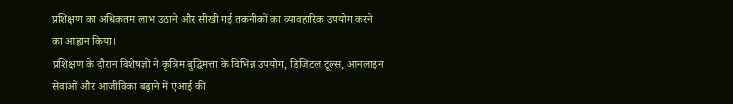प्रशिक्षण का अधिकतम लाभ उठाने और सीखी गई तकनीकों का व्यावहारिक उपयोग करने का आह्वान किया।
प्रशिक्षण के दौरान विशेषज्ञों ने कृत्रिम बुद्धिमत्ता के विभिन्न उपयोग, डिजिटल टूल्स, आनलाइन सेवाओं और आजीविका बढ़ाने में एआई की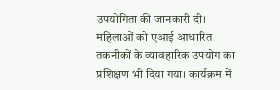उपयोगिता की जानकारी दी। महिलाओं को एआई आधारित तकनीकों के व्यावहारिक उपयोग का प्रशिक्षण भी दिया गया। कार्यक्रम में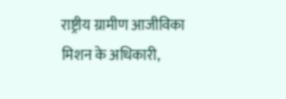राष्ट्रीय ग्रामीण आजीविका मिशन के अधिकारी,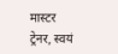मास्टर ट्रेनर, स्वयं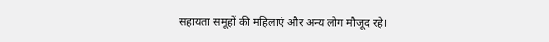सहायता समूहों की महिलाएं और अन्य लोग मौजूद रहे।